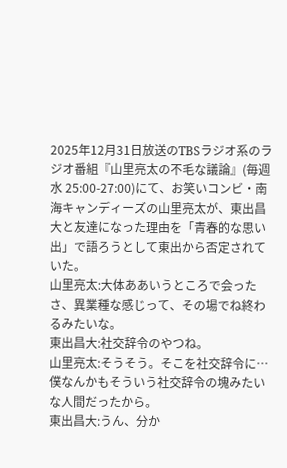2025年12月31日放送のTBSラジオ系のラジオ番組『山里亮太の不毛な議論』(毎週水 25:00-27:00)にて、お笑いコンビ・南海キャンディーズの山里亮太が、東出昌大と友達になった理由を「青春的な思い出」で語ろうとして東出から否定されていた。
山里亮太:大体ああいうところで会ったさ、異業種な感じって、その場でね終わるみたいな。
東出昌大:社交辞令のやつね。
山里亮太:そうそう。そこを社交辞令に…僕なんかもそういう社交辞令の塊みたいな人間だったから。
東出昌大:うん、分か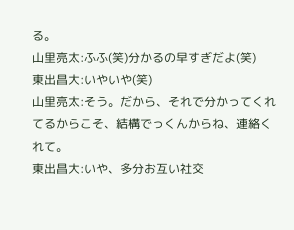る。
山里亮太:ふふ(笑)分かるの早すぎだよ(笑)
東出昌大:いやいや(笑)
山里亮太:そう。だから、それで分かってくれてるからこそ、結構でっくんからね、連絡くれて。
東出昌大:いや、多分お互い社交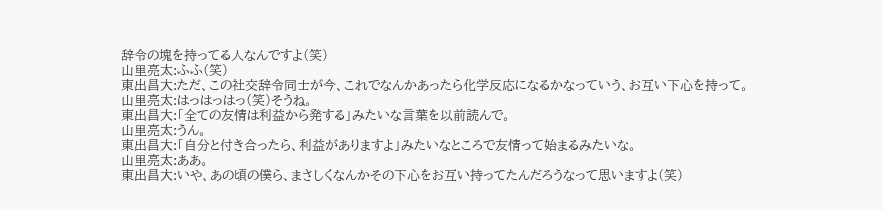辞令の塊を持ってる人なんですよ(笑)
山里亮太:ふふ(笑)
東出昌大:ただ、この社交辞令同士が今、これでなんかあったら化学反応になるかなっていう、お互い下心を持って。
山里亮太:はっはっはっ(笑)そうね。
東出昌大:「全ての友情は利益から発する」みたいな言葉を以前読んで。
山里亮太:うん。
東出昌大:「自分と付き合ったら、利益がありますよ」みたいなところで友情って始まるみたいな。
山里亮太:ああ。
東出昌大:いや、あの頃の僕ら、まさしくなんかその下心をお互い持ってたんだろうなって思いますよ(笑)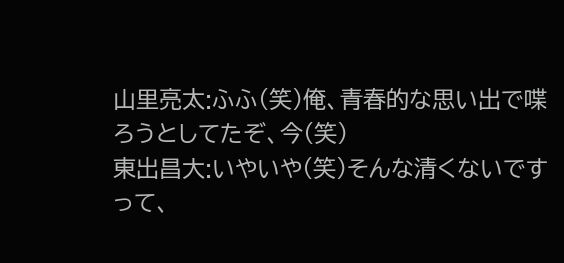山里亮太:ふふ(笑)俺、青春的な思い出で喋ろうとしてたぞ、今(笑)
東出昌大:いやいや(笑)そんな清くないですって、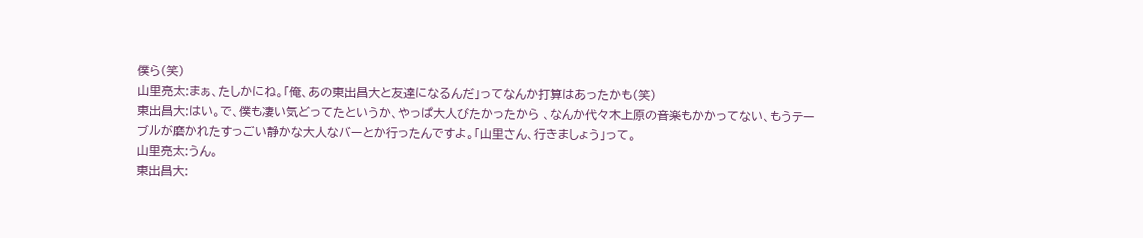僕ら(笑)
山里亮太:まぁ、たしかにね。「俺、あの東出昌大と友達になるんだ」ってなんか打算はあったかも(笑)
東出昌大:はい。で、僕も凄い気どってたというか、やっぱ大人びたかったから 、なんか代々木上原の音楽もかかってない、もうテーブルが磨かれたすっごい静かな大人なバーとか行ったんですよ。「山里さん、行きましょう」って。
山里亮太:うん。
東出昌大: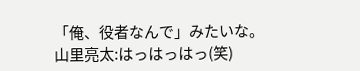「俺、役者なんで」みたいな。
山里亮太:はっはっはっ(笑)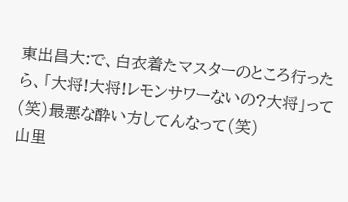東出昌大:で、白衣着たマスターのところ行ったら、「大将!大将!レモンサワーないの?大将」って(笑)最悪な酔い方してんなって(笑)
山里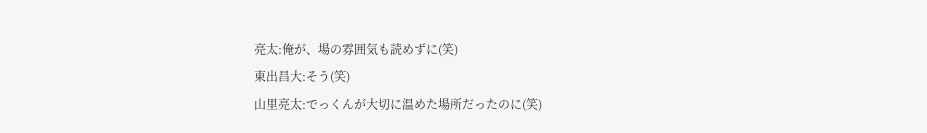亮太:俺が、場の雰囲気も読めずに(笑)
東出昌大:そう(笑)
山里亮太:でっくんが大切に温めた場所だったのに(笑)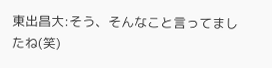東出昌大:そう、そんなこと言ってましたね(笑)